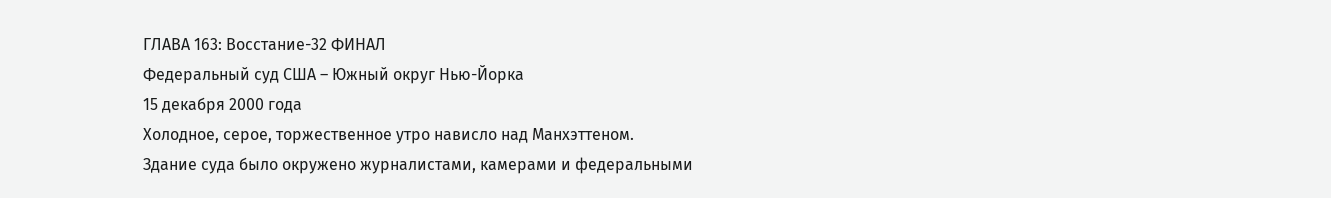ГЛАВА 163: Восстание-32 ФИНАЛ
Федеральный суд США – Южный округ Нью-Йорка
15 декабря 2000 года
Холодное, серое, торжественное утро нависло над Манхэттеном.
Здание суда было окружено журналистами, камерами и федеральными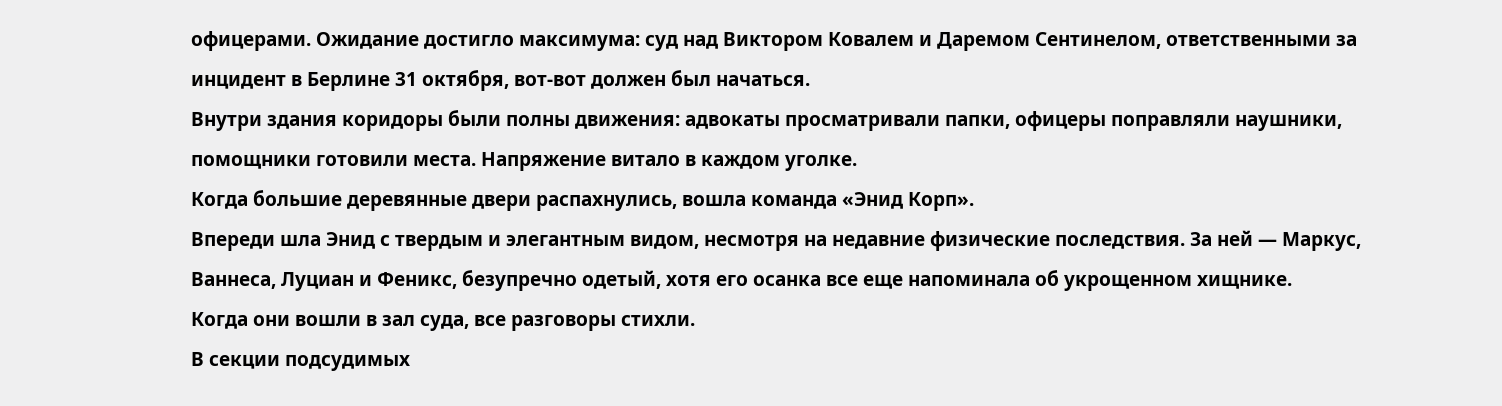офицерами. Ожидание достигло максимума: суд над Виктором Ковалем и Даремом Сентинелом, ответственными за инцидент в Берлине 31 октября, вот-вот должен был начаться.
Внутри здания коридоры были полны движения: адвокаты просматривали папки, офицеры поправляли наушники, помощники готовили места. Напряжение витало в каждом уголке.
Когда большие деревянные двери распахнулись, вошла команда «Энид Корп».
Впереди шла Энид с твердым и элегантным видом, несмотря на недавние физические последствия. За ней — Маркус, Ваннеса, Луциан и Феникс, безупречно одетый, хотя его осанка все еще напоминала об укрощенном хищнике.
Когда они вошли в зал суда, все разговоры стихли.
В секции подсудимых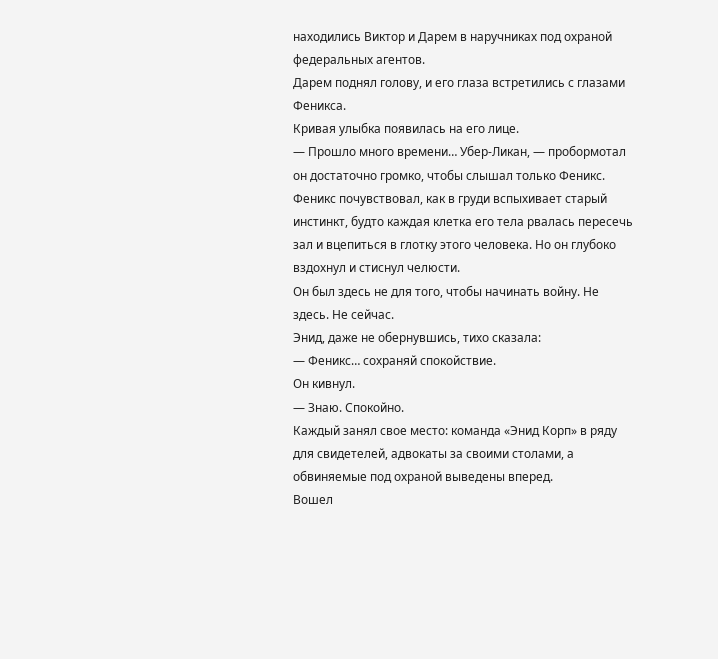находились Виктор и Дарем в наручниках под охраной федеральных агентов.
Дарем поднял голову, и его глаза встретились с глазами Феникса.
Кривая улыбка появилась на его лице.
— Прошло много времени… Убер-Ликан, — пробормотал он достаточно громко, чтобы слышал только Феникс.
Феникс почувствовал, как в груди вспыхивает старый инстинкт, будто каждая клетка его тела рвалась пересечь зал и вцепиться в глотку этого человека. Но он глубоко вздохнул и стиснул челюсти.
Он был здесь не для того, чтобы начинать войну. Не здесь. Не сейчас.
Энид, даже не обернувшись, тихо сказала:
— Феникс… сохраняй спокойствие.
Он кивнул.
— Знаю. Спокойно.
Каждый занял свое место: команда «Энид Корп» в ряду для свидетелей, адвокаты за своими столами, а обвиняемые под охраной выведены вперед.
Вошел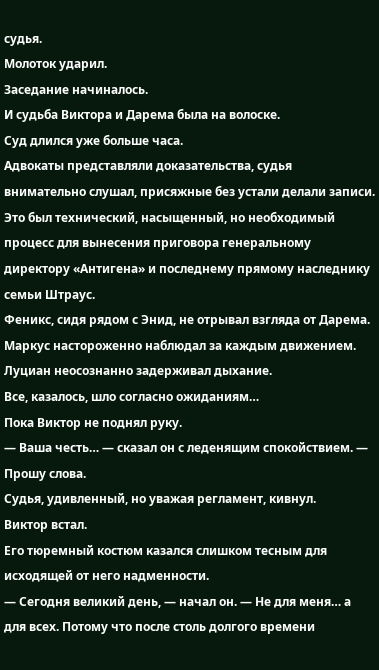судья.
Молоток ударил.
Заседание начиналось.
И судьба Виктора и Дарема была на волоске.
Суд длился уже больше часа.
Адвокаты представляли доказательства, судья внимательно слушал, присяжные без устали делали записи. Это был технический, насыщенный, но необходимый процесс для вынесения приговора генеральному директору «Антигена» и последнему прямому наследнику семьи Штраус.
Феникс, сидя рядом с Энид, не отрывал взгляда от Дарема.
Маркус настороженно наблюдал за каждым движением.
Луциан неосознанно задерживал дыхание.
Все, казалось, шло согласно ожиданиям…
Пока Виктор не поднял руку.
— Ваша честь… — сказал он с леденящим спокойствием. — Прошу слова.
Судья, удивленный, но уважая регламент, кивнул.
Виктор встал.
Его тюремный костюм казался слишком тесным для исходящей от него надменности.
— Сегодня великий день, — начал он. — Не для меня… а для всех. Потому что после столь долгого времени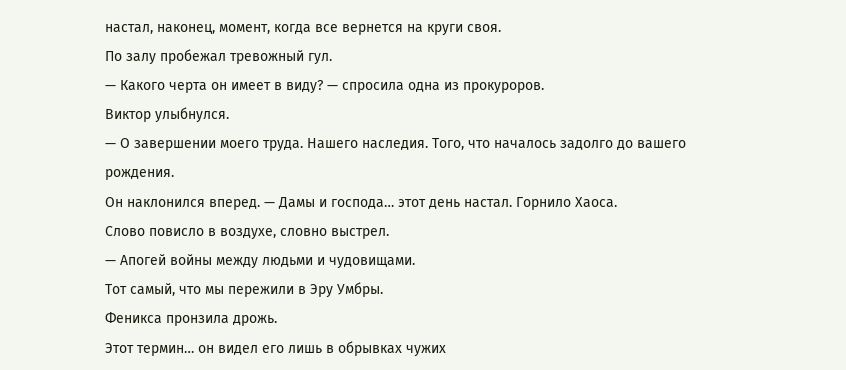настал, наконец, момент, когда все вернется на круги своя.
По залу пробежал тревожный гул.
— Какого черта он имеет в виду? — спросила одна из прокуроров.
Виктор улыбнулся.
— О завершении моего труда. Нашего наследия. Того, что началось задолго до вашего рождения.
Он наклонился вперед. — Дамы и господа… этот день настал. Горнило Хаоса.
Слово повисло в воздухе, словно выстрел.
— Апогей войны между людьми и чудовищами.
Тот самый, что мы пережили в Эру Умбры.
Феникса пронзила дрожь.
Этот термин… он видел его лишь в обрывках чужих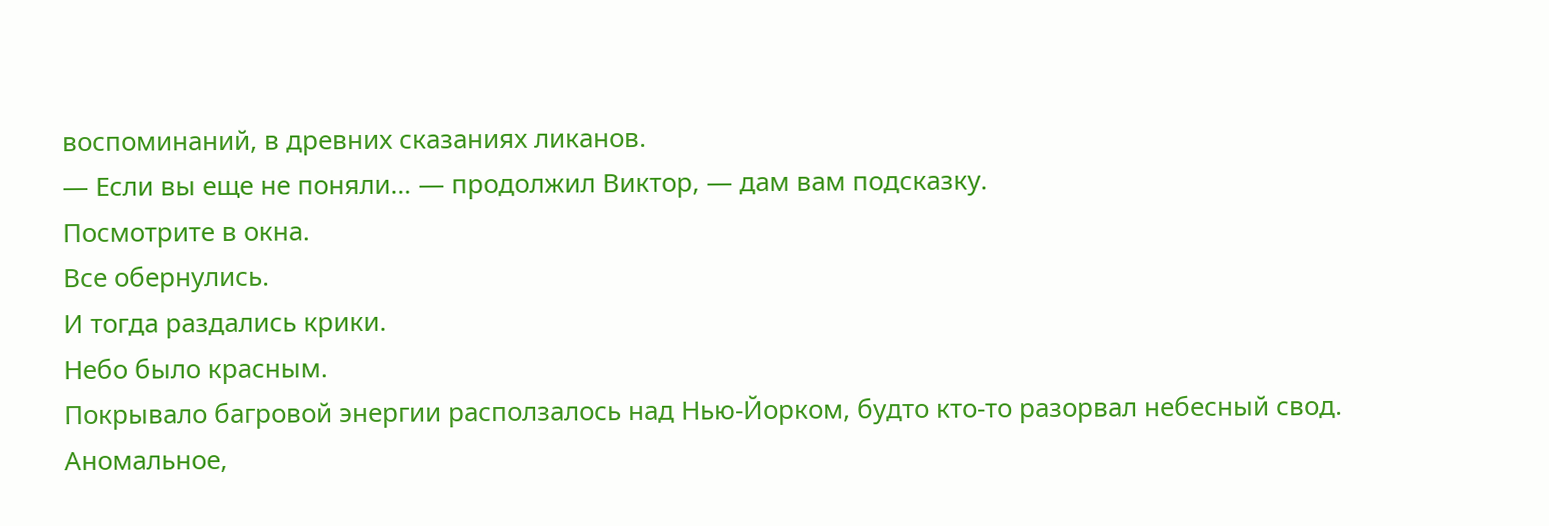воспоминаний, в древних сказаниях ликанов.
— Если вы еще не поняли… — продолжил Виктор, — дам вам подсказку.
Посмотрите в окна.
Все обернулись.
И тогда раздались крики.
Небо было красным.
Покрывало багровой энергии расползалось над Нью-Йорком, будто кто-то разорвал небесный свод.
Аномальное,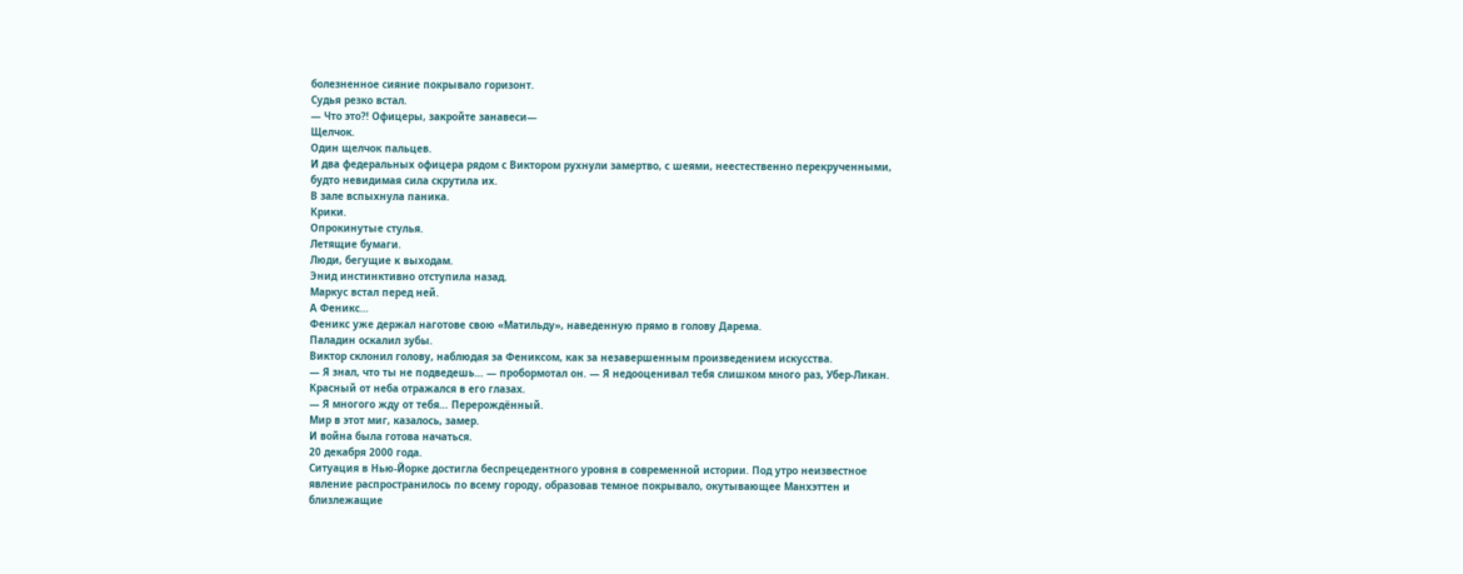болезненное сияние покрывало горизонт.
Судья резко встал.
— Что это?! Офицеры, закройте занавеси—
Щелчок.
Один щелчок пальцев.
И два федеральных офицера рядом с Виктором рухнули замертво, с шеями, неестественно перекрученными, будто невидимая сила скрутила их.
В зале вспыхнула паника.
Крики.
Опрокинутые стулья.
Летящие бумаги.
Люди, бегущие к выходам.
Энид инстинктивно отступила назад.
Маркус встал перед ней.
А Феникс…
Феникс уже держал наготове свою «Матильду», наведенную прямо в голову Дарема.
Паладин оскалил зубы.
Виктор склонил голову, наблюдая за Фениксом, как за незавершенным произведением искусства.
— Я знал, что ты не подведешь… — пробормотал он. — Я недооценивал тебя слишком много раз, Убер-Ликан.
Красный от неба отражался в его глазах.
— Я многого жду от тебя… Перерождённый.
Мир в этот миг, казалось, замер.
И война была готова начаться.
20 декабря 2000 года.
Ситуация в Нью-Йорке достигла беспрецедентного уровня в современной истории. Под утро неизвестное явление распространилось по всему городу, образовав темное покрывало, окутывающее Манхэттен и близлежащие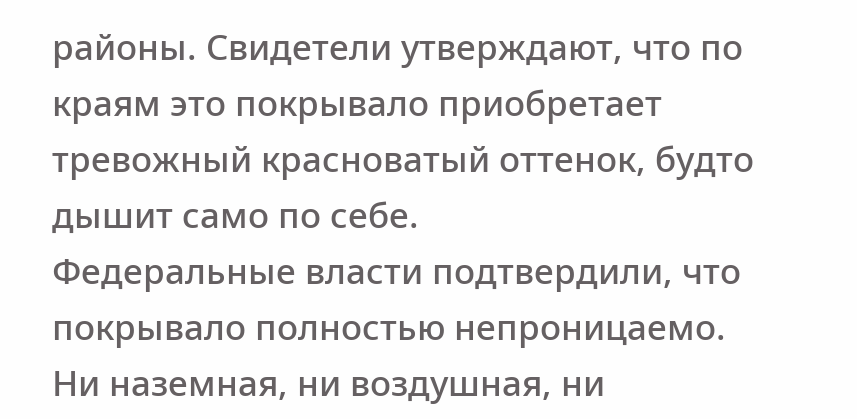районы. Свидетели утверждают, что по краям это покрывало приобретает тревожный красноватый оттенок, будто дышит само по себе.
Федеральные власти подтвердили, что покрывало полностью непроницаемо. Ни наземная, ни воздушная, ни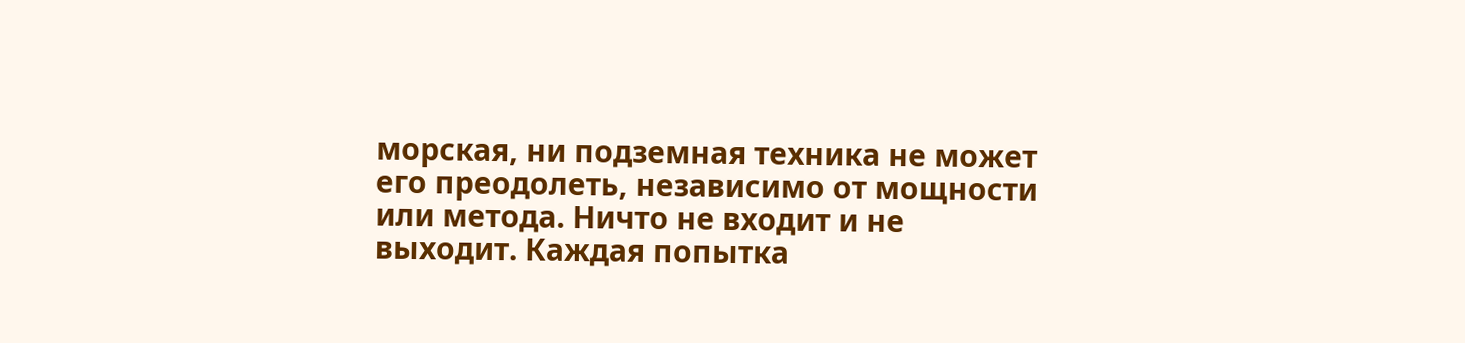морская, ни подземная техника не может его преодолеть, независимо от мощности или метода. Ничто не входит и не выходит. Каждая попытка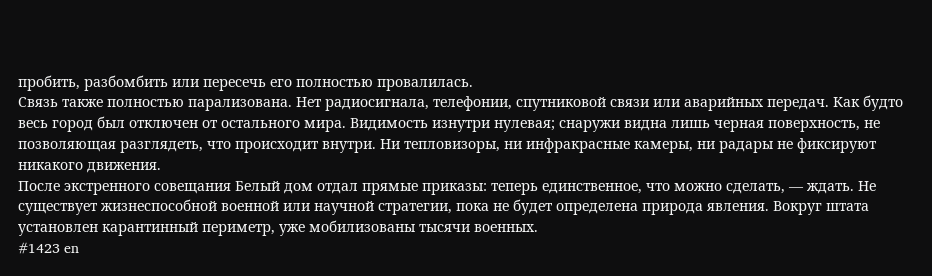пробить, разбомбить или пересечь его полностью провалилась.
Связь также полностью парализована. Нет радиосигнала, телефонии, спутниковой связи или аварийных передач. Как будто весь город был отключен от остального мира. Видимость изнутри нулевая; снаружи видна лишь черная поверхность, не позволяющая разглядеть, что происходит внутри. Ни тепловизоры, ни инфракрасные камеры, ни радары не фиксируют никакого движения.
После экстренного совещания Белый дом отдал прямые приказы: теперь единственное, что можно сделать, — ждать. Не существует жизнеспособной военной или научной стратегии, пока не будет определена природа явления. Вокруг штата установлен карантинный периметр, уже мобилизованы тысячи военных.
#1423 en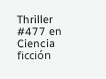Thriller
#477 en Ciencia ficción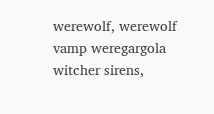werewolf, werewolf vamp weregargola witcher sirens,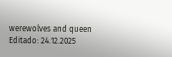werewolves and queen
Editado: 24.12.2025